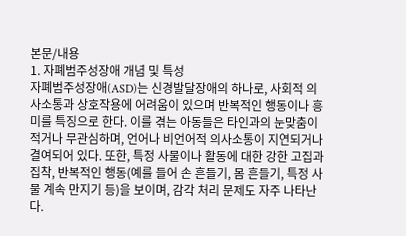본문/내용
1. 자폐범주성장애 개념 및 특성
자폐범주성장애(ASD)는 신경발달장애의 하나로, 사회적 의사소통과 상호작용에 어려움이 있으며 반복적인 행동이나 흥미를 특징으로 한다. 이를 겪는 아동들은 타인과의 눈맞춤이 적거나 무관심하며, 언어나 비언어적 의사소통이 지연되거나 결여되어 있다. 또한, 특정 사물이나 활동에 대한 강한 고집과 집착, 반복적인 행동(예를 들어 손 흔들기, 몸 흔들기, 특정 사물 계속 만지기 등)을 보이며, 감각 처리 문제도 자주 나타난다.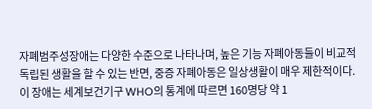자폐범주성장애는 다양한 수준으로 나타나며, 높은 기능 자폐아동들이 비교적 독립된 생활을 할 수 있는 반면, 중증 자폐아동은 일상생활이 매우 제한적이다.
이 장애는 세계보건기구 WHO의 통계에 따르면 160명당 약 1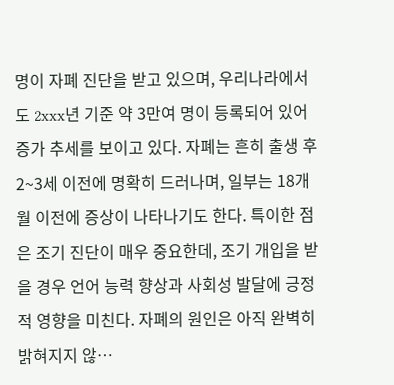명이 자폐 진단을 받고 있으며, 우리나라에서도 2xxx년 기준 약 3만여 명이 등록되어 있어 증가 추세를 보이고 있다. 자폐는 흔히 출생 후 2~3세 이전에 명확히 드러나며, 일부는 18개월 이전에 증상이 나타나기도 한다. 특이한 점은 조기 진단이 매우 중요한데, 조기 개입을 받을 경우 언어 능력 향상과 사회성 발달에 긍정적 영향을 미친다. 자폐의 원인은 아직 완벽히 밝혀지지 않…